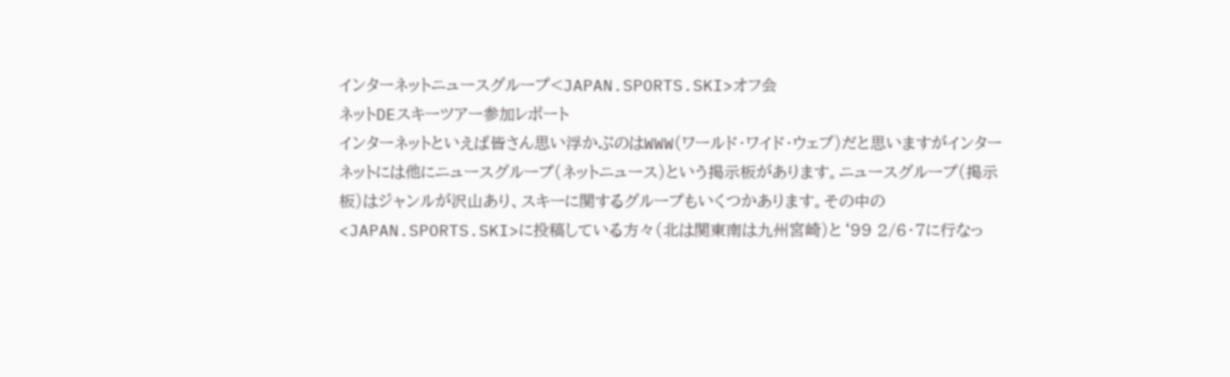インターネットニュースグループ<JAPAN.SPORTS.SKI>オフ会
ネットDEスキーツアー参加レポート
インターネットといえば皆さん思い浮かぶのはWWW(ワールド・ワイド・ウェブ)だと思いますがインターネットには他にニュースグループ(ネットニュース)という掲示板があります。ニュースグループ(掲示板)はジャンルが沢山あり、スキーに関するグループもいくつかあります。その中の<JAPAN.SPORTS.SKI>に投稿している方々(北は関東南は九州宮崎)と‘99 2/6・7に行なっ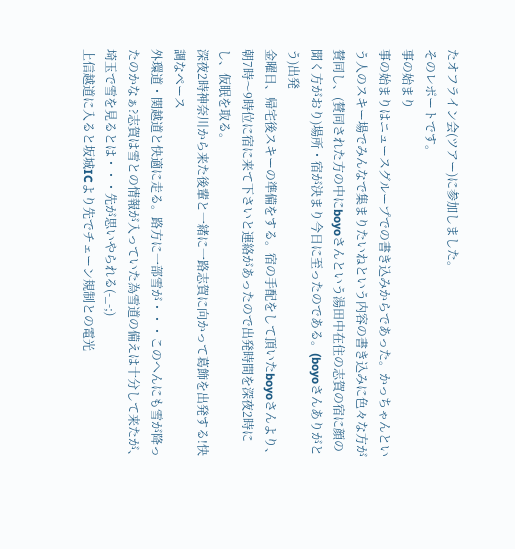たオフライン会(ツアー)に参加しました。
そのレポートです。
事の始まり
事の始まりはニュースグループでの書き込みからであった。かっちゃんという人のスキー場でみんなで集まりたいねという内容の書き込みに色々な方が賛同し、(賛同された方の中にboyoさんという湯田中在住の志賀の宿に顔の聞く方がおり)場所・宿が決まり今日に至ったのである。(boyoさんありがとう)出発
金曜日、帰宅後スキーの準備をする。宿の手配をして頂いたboyoさんより、朝7時〜9時位に宿に来て下さいと連絡があったので出発時間を深夜2時にし、仮眠を取る。
深夜2時神奈川から来た後輩と一緒に一路志賀に向かって葛飾を出発する!快調なペース
外環道・関越道と快適に走る。路方に一部雪が・・・このへんにも雪が降ったのかなぁ?志賀は雪との情報が入っていた為雪道の備えは十分して来たが、埼玉で雪を見るとは・・・先が思いやられる(-_-;)
上信越道に入ると坂城ICより先でチェーン規制との電光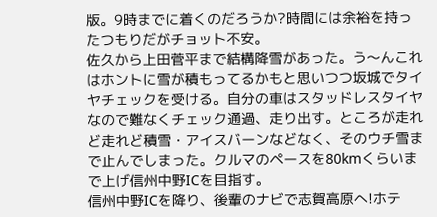版。9時までに着くのだろうか?時間には余裕を持ったつもりだがチョット不安。
佐久から上田菅平まで結構降雪があった。う〜んこれはホントに雪が積もってるかもと思いつつ坂城でタイヤチェックを受ける。自分の車はスタッドレスタイヤなので難なくチェック通過、走り出す。ところが走れど走れど積雪・アイスバーンなどなく、そのウチ雪まで止んでしまった。クルマのペースを80kmくらいまで上げ信州中野ICを目指す。
信州中野ICを降り、後輩のナビで志賀高原へ!ホテ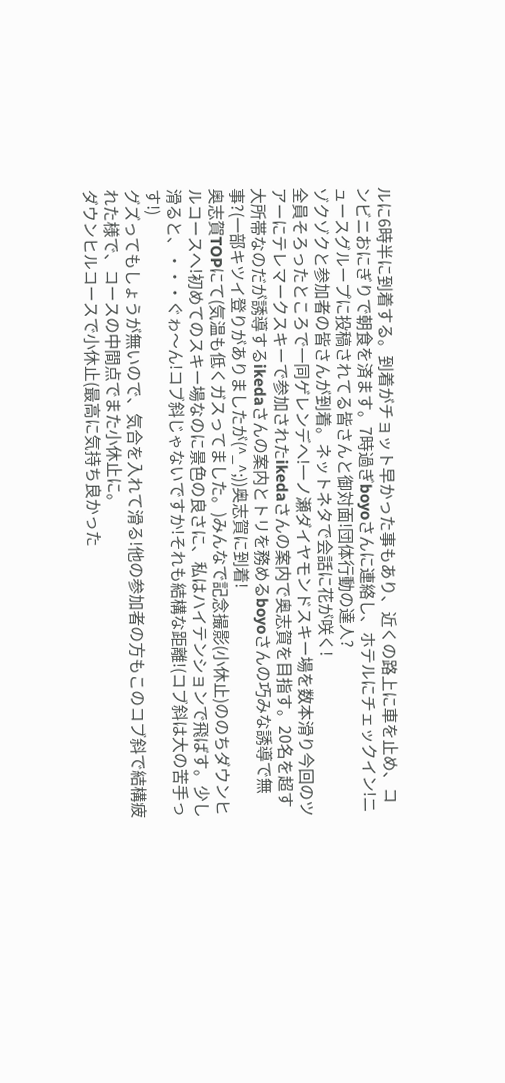ルに6時半に到着する。到着がチョット早かった事もあり、近くの路上に車を止め、コンビニおにぎりで朝食を済ます。7時過ぎboyoさんに連絡し、ホテルにチェックイン!ニュースグループに投稿されてる皆さんと御対面!団体行動の達人?
ゾクゾクと参加者の皆さんが到着。ネットネタで会話に花が咲く!
全員そろったところで一同ゲレンデへ!一ノ瀬ダイヤモンドスキー場を数本滑り今回のツアーにテレマークスキーで参加されたikedaさんの案内で奥志賀を目指す。20名を超す大所帯なのだが誘導するikedaさんの案内とトリを務めるboyoさんの巧みな誘導で無事?(一部キツイ登りがありましたが(^_^;))奥志賀に到着!
奥志賀TOPにて(気温も低くガスってました。)みんなで記念撮影(小休止)ののちダウンヒルコースへ!初めてのスキー場なのに景色の良さに、私はハイテンションで飛ばす。少し滑ると、・・・ぐゎ〜ん!コブ斜じゃないですか!それも結構な距離!(コブ斜は大の苦手っす!)
グズってもしょうが無いので、気合を入れて滑る!他の参加者の方もこのコブ斜で結構疲れた様で、コースの中間点でまた小休止に。
ダウンヒルコースで小休止(最高に気持ち良かった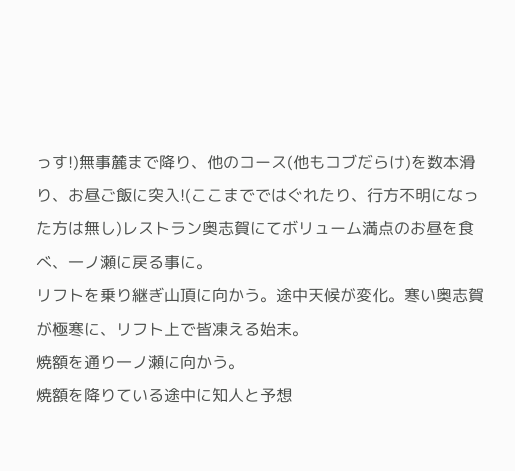っす!)無事麓まで降り、他のコース(他もコブだらけ)を数本滑り、お昼ご飯に突入!(ここまでではぐれたり、行方不明になった方は無し)レストラン奥志賀にてボリューム満点のお昼を食べ、一ノ瀬に戻る事に。
リフトを乗り継ぎ山頂に向かう。途中天候が変化。寒い奥志賀が極寒に、リフト上で皆凍える始末。
焼額を通り一ノ瀬に向かう。
焼額を降りている途中に知人と予想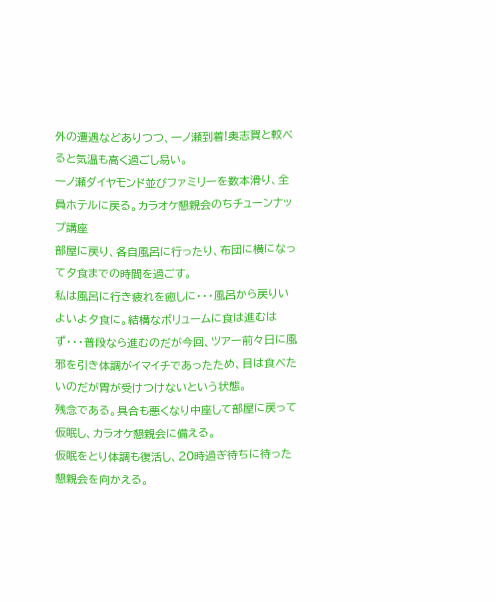外の遭遇などありつつ、一ノ瀬到着!奥志賀と較べると気温も高く過ごし易い。
一ノ瀬ダイヤモンド並びファミリーを数本滑り、全員ホテルに戻る。カラオケ懇親会のちチューンナップ講座
部屋に戻り、各自風呂に行ったり、布団に横になって夕食までの時間を過ごす。
私は風呂に行き疲れを癒しに・・・風呂から戻りいよいよ夕食に。結構なボリュームに食は進むはず・・・普段なら進むのだが今回、ツアー前々日に風邪を引き体調がイマイチであったため、目は食べたいのだが胃が受けつけないという状態。
残念である。具合も悪くなり中座して部屋に戻って仮眠し、カラオケ懇親会に備える。
仮眠をとり体調も復活し、20時過ぎ待ちに待った懇親会を向かえる。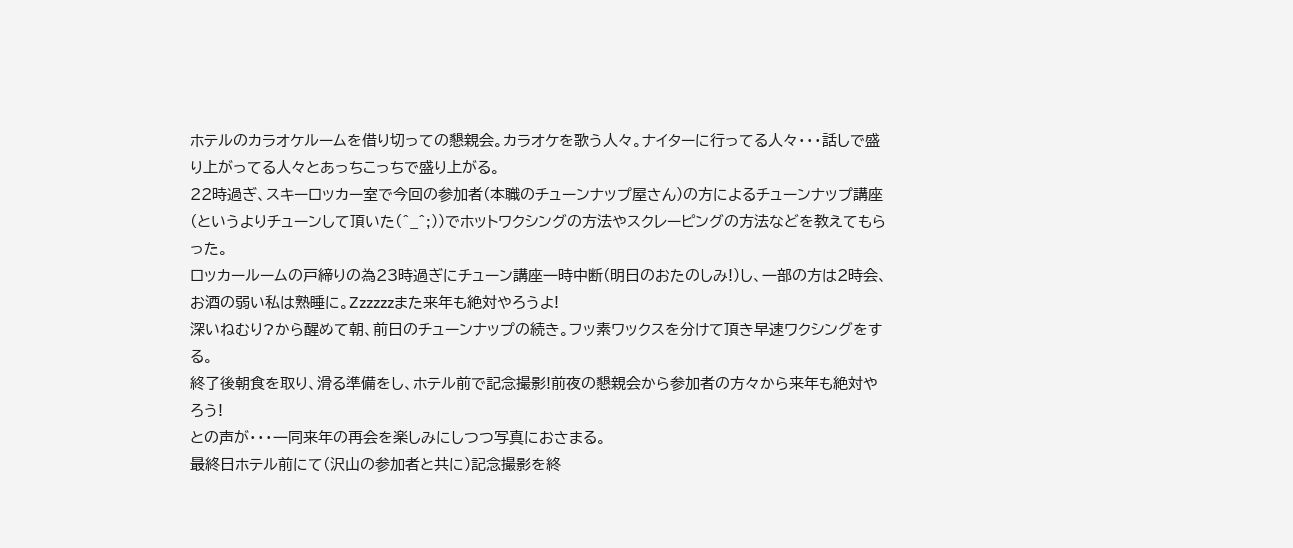ホテルのカラオケルームを借り切っての懇親会。カラオケを歌う人々。ナイターに行ってる人々・・・話しで盛り上がってる人々とあっちこっちで盛り上がる。
22時過ぎ、スキーロッカー室で今回の参加者(本職のチューンナップ屋さん)の方によるチューンナップ講座(というよりチューンして頂いた(^_^;))でホットワクシングの方法やスクレーピングの方法などを教えてもらった。
ロッカールームの戸締りの為23時過ぎにチューン講座一時中断(明日のおたのしみ!)し、一部の方は2時会、お酒の弱い私は熟睡に。Zzzzzzまた来年も絶対やろうよ!
深いねむり?から醒めて朝、前日のチューンナップの続き。フッ素ワックスを分けて頂き早速ワクシングをする。
終了後朝食を取り、滑る準備をし、ホテル前で記念撮影!前夜の懇親会から参加者の方々から来年も絶対やろう!
との声が・・・一同来年の再会を楽しみにしつつ写真におさまる。
最終日ホテル前にて(沢山の参加者と共に)記念撮影を終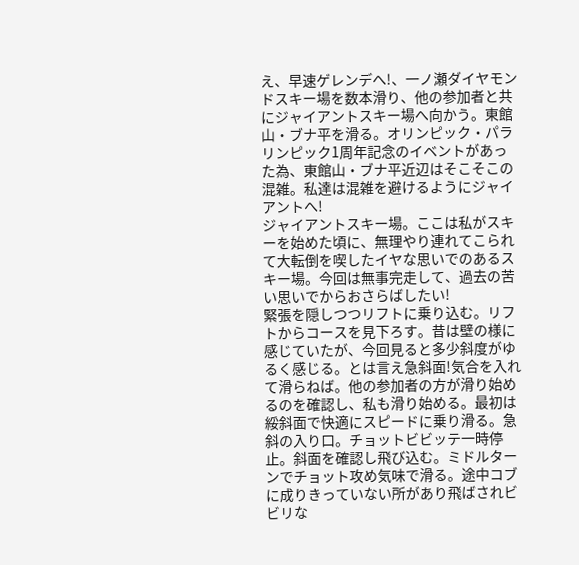え、早速ゲレンデへ!、一ノ瀬ダイヤモンドスキー場を数本滑り、他の参加者と共にジャイアントスキー場へ向かう。東館山・ブナ平を滑る。オリンピック・パラリンピック1周年記念のイベントがあった為、東館山・ブナ平近辺はそこそこの混雑。私達は混雑を避けるようにジャイアントへ!
ジャイアントスキー場。ここは私がスキーを始めた頃に、無理やり連れてこられて大転倒を喫したイヤな思いでのあるスキー場。今回は無事完走して、過去の苦い思いでからおさらばしたい!
緊張を隠しつつリフトに乗り込む。リフトからコースを見下ろす。昔は壁の様に感じていたが、今回見ると多少斜度がゆるく感じる。とは言え急斜面!気合を入れて滑らねば。他の参加者の方が滑り始めるのを確認し、私も滑り始める。最初は綏斜面で快適にスピードに乗り滑る。急斜の入り口。チョットビビッテ一時停止。斜面を確認し飛び込む。ミドルターンでチョット攻め気味で滑る。途中コブに成りきっていない所があり飛ばされビビリな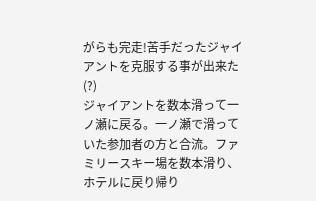がらも完走!苦手だったジャイアントを克服する事が出来た(?)
ジャイアントを数本滑って一ノ瀬に戻る。一ノ瀬で滑っていた参加者の方と合流。ファミリースキー場を数本滑り、ホテルに戻り帰り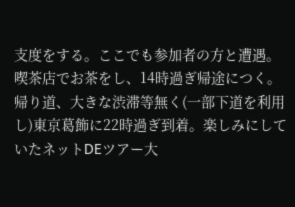支度をする。ここでも参加者の方と遭遇。喫茶店でお茶をし、14時過ぎ帰途につく。帰り道、大きな渋滞等無く(一部下道を利用し)東京葛飾に22時過ぎ到着。楽しみにしていたネットDEツアー大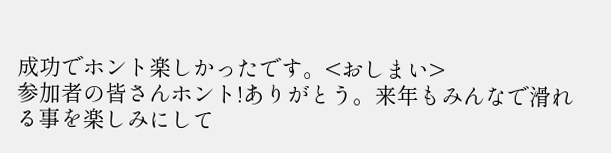成功でホント楽しかったです。<おしまい>
参加者の皆さんホント!ありがとう。来年もみんなで滑れる事を楽しみにして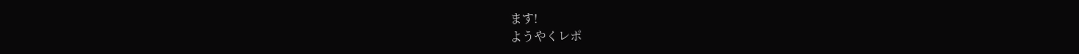ます!
ようやくレポ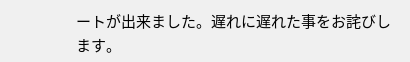ートが出来ました。遅れに遅れた事をお詫びします。